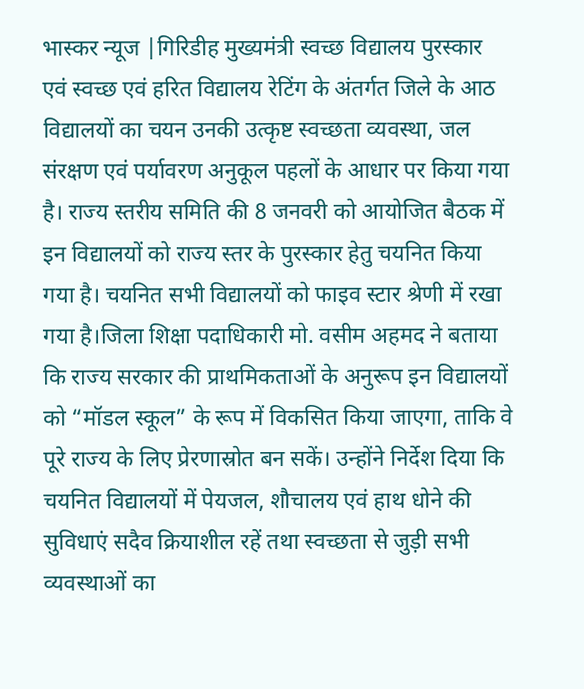भास्कर न्यूज |गिरिडीह मुख्यमंत्री स्वच्छ विद्यालय पुरस्कार एवं स्वच्छ एवं हरित विद्यालय रेटिंग के अंतर्गत जिले के आठ विद्यालयों का चयन उनकी उत्कृष्ट स्वच्छता व्यवस्था, जल संरक्षण एवं पर्यावरण अनुकूल पहलों के आधार पर किया गया है। राज्य स्तरीय समिति की 8 जनवरी को आयोजित बैठक में इन विद्यालयों को राज्य स्तर के पुरस्कार हेतु चयनित किया गया है। चयनित सभी विद्यालयों को फाइव स्टार श्रेणी में रखा गया है।जिला शिक्षा पदाधिकारी मो. वसीम अहमद ने बताया कि राज्य सरकार की प्राथमिकताओं के अनुरूप इन विद्यालयों को “मॉडल स्कूल” के रूप में विकसित किया जाएगा, ताकि वे पूरे राज्य के लिए प्रेरणास्रोत बन सकें। उन्होंने निर्देश दिया कि चयनित विद्यालयों में पेयजल, शौचालय एवं हाथ धोने की सुविधाएं सदैव क्रियाशील रहें तथा स्वच्छता से जुड़ी सभी व्यवस्थाओं का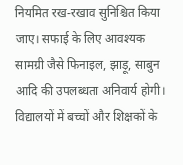नियमित रख-रखाव सुनिश्चित किया जाए। सफाई के लिए आवश्यक सामग्री जैसे फिनाइल, झाड़ू, साबुन आदि की उपलब्धता अनिवार्य होगी। विद्यालयों में बच्चों और शिक्षकों के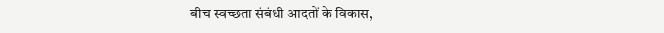बीच स्वच्छता संबंधी आदतों के विकास,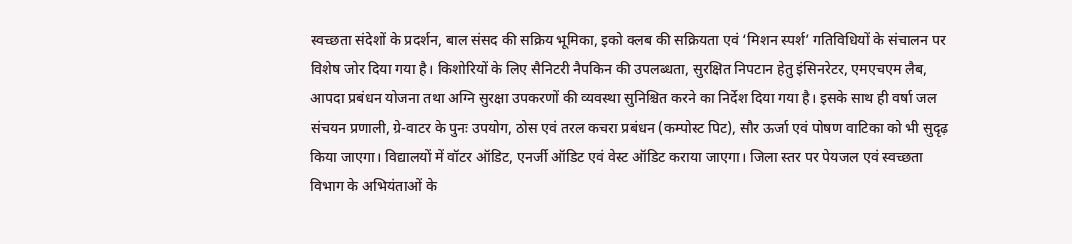स्वच्छता संदेशों के प्रदर्शन, बाल संसद की सक्रिय भूमिका, इको क्लब की सक्रियता एवं ‘मिशन स्पर्श’ गतिविधियों के संचालन पर विशेष जोर दिया गया है। किशोरियों के लिए सैनिटरी नैपकिन की उपलब्धता, सुरक्षित निपटान हेतु इंसिनरेटर, एमएचएम लैब, आपदा प्रबंधन योजना तथा अग्नि सुरक्षा उपकरणों की व्यवस्था सुनिश्चित करने का निर्देश दिया गया है। इसके साथ ही वर्षा जल संचयन प्रणाली, ग्रे-वाटर के पुनः उपयोग, ठोस एवं तरल कचरा प्रबंधन (कम्पोस्ट पिट), सौर ऊर्जा एवं पोषण वाटिका को भी सुदृढ़ किया जाएगा। विद्यालयों में वॉटर ऑडिट, एनर्जी ऑडिट एवं वेस्ट ऑडिट कराया जाएगा। जिला स्तर पर पेयजल एवं स्वच्छता विभाग के अभियंताओं के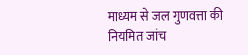माध्यम से जल गुणवत्ता की नियमित जांच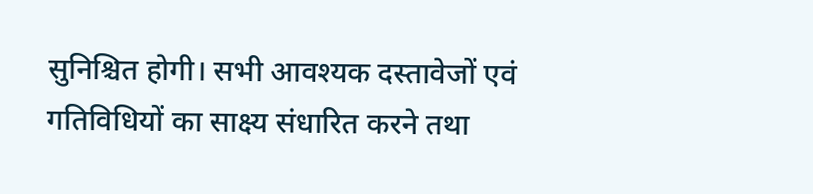सुनिश्चित होगी। सभी आवश्यक दस्तावेजों एवं गतिविधियों का साक्ष्य संधारित करने तथा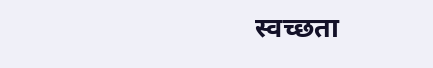स्वच्छता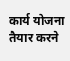कार्य योजना तैयार करने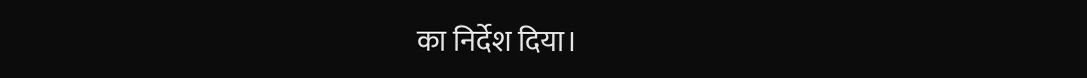का निर्देश दिया।